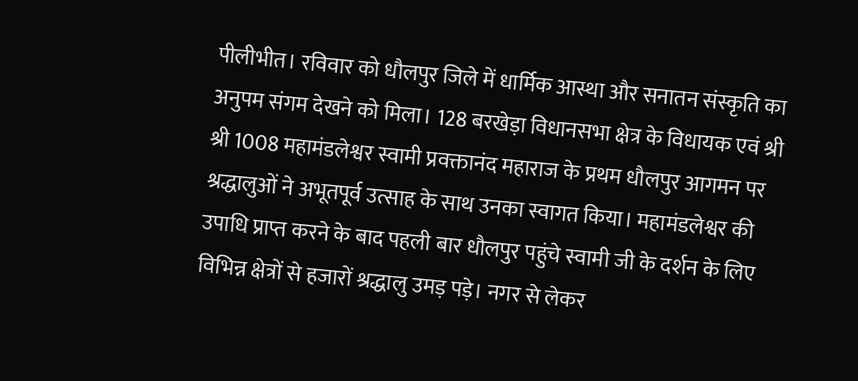पीलीभीत। रविवार को धौलपुर जिले में धार्मिक आस्था और सनातन संस्कृति का अनुपम संगम देखने को मिला। 128 बरखेड़ा विधानसभा क्षेत्र के विधायक एवं श्री श्री 1008 महामंडलेश्वर स्वामी प्रवक्तानंद महाराज के प्रथम धौलपुर आगमन पर श्रद्धालुओं ने अभूतपूर्व उत्साह के साथ उनका स्वागत किया। महामंडलेश्वर की उपाधि प्राप्त करने के बाद पहली बार धौलपुर पहुंचे स्वामी जी के दर्शन के लिए विभिन्न क्षेत्रों से हजारों श्रद्धालु उमड़ पड़े। नगर से लेकर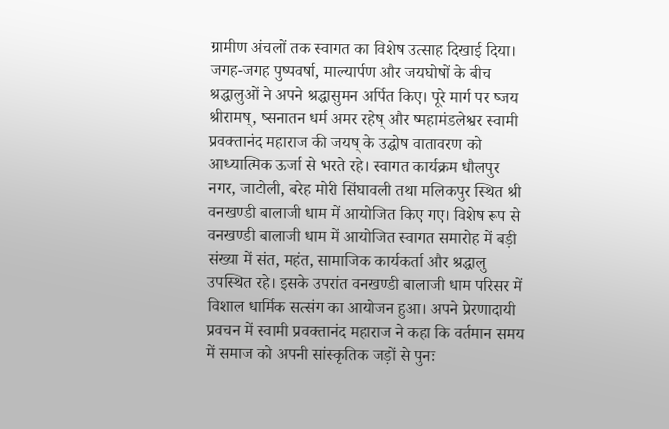ग्रामीण अंचलों तक स्वागत का विशेष उत्साह दिखाई दिया। जगह-जगह पुष्पवर्षा, माल्यार्पण और जयघोषों के बीच श्रद्धालुओं ने अपने श्रद्धासुमन अर्पित किए। पूरे मार्ग पर ष्जय श्रीरामष्, ष्सनातन धर्म अमर रहेष् और ष्महामंडलेश्वर स्वामी प्रवक्तानंद महाराज की जयष् के उद्घोष वातावरण को आध्यात्मिक ऊर्जा से भरते रहे। स्वागत कार्यक्रम धौलपुर नगर, जाटोली, बरेह मोरी सिंघावली तथा मलिकपुर स्थित श्री वनखण्डी बालाजी धाम में आयोजित किए गए। विशेष रूप से वनखण्डी बालाजी धाम में आयोजित स्वागत समारोह में बड़ी संख्या में संत, महंत, सामाजिक कार्यकर्ता और श्रद्धालु उपस्थित रहे। इसके उपरांत वनखण्डी बालाजी धाम परिसर में विशाल धार्मिक सत्संग का आयोजन हुआ। अपने प्रेरणादायी प्रवचन में स्वामी प्रवक्तानंद महाराज ने कहा कि वर्तमान समय में समाज को अपनी सांस्कृतिक जड़ों से पुनः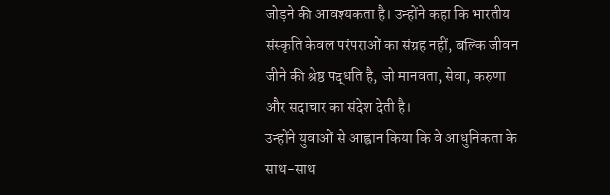जोड़ने की आवश्यकता है। उन्होंने कहा कि भारतीय संस्कृति केवल परंपराओं का संग्रह नहीं, बल्कि जीवन जीने की श्रेष्ठ पद्धति है, जो मानवता, सेवा, करुणा और सदाचार का संदेश देती है।
उन्होंने युवाओं से आह्वान किया कि वे आधुनिकता के साथ-साथ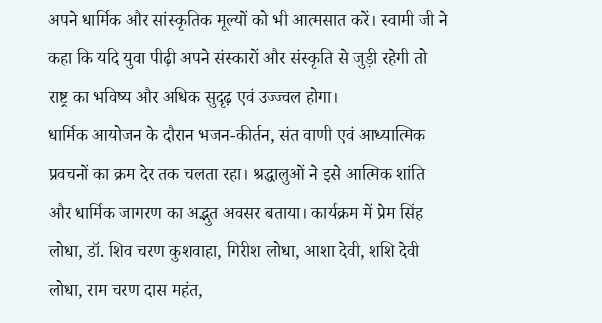अपने धार्मिक और सांस्कृतिक मूल्यों को भी आत्मसात करें। स्वामी जी ने कहा कि यदि युवा पीढ़ी अपने संस्कारों और संस्कृति से जुड़ी रहेगी तो राष्ट्र का भविष्य और अधिक सुदृढ़ एवं उज्ज्वल होगा।
धार्मिक आयोजन के दौरान भजन-कीर्तन, संत वाणी एवं आध्यात्मिक प्रवचनों का क्रम देर तक चलता रहा। श्रद्धालुओं ने इसे आत्मिक शांति और धार्मिक जागरण का अद्भुत अवसर बताया। कार्यक्रम में प्रेम सिंह लोधा, डॉ. शिव चरण कुशवाहा, गिरीश लोधा, आशा देवी, शशि देवी लोधा, राम चरण दास महंत,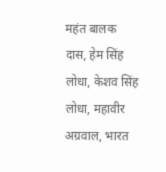महंत बालक दास, हेम सिंह लोधा, केशव सिंह लोधा, महावीर अग्रवाल, भारत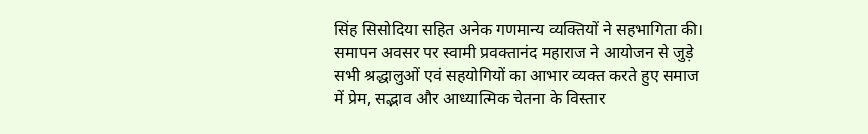सिंह सिसोदिया सहित अनेक गणमान्य व्यक्तियों ने सहभागिता की। समापन अवसर पर स्वामी प्रवक्तानंद महाराज ने आयोजन से जुड़े सभी श्रद्धालुओं एवं सहयोगियों का आभार व्यक्त करते हुए समाज में प्रेम, सद्भाव और आध्यात्मिक चेतना के विस्तार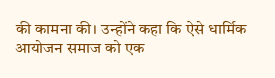की कामना की। उन्होंने कहा कि ऐसे धार्मिक आयोजन समाज को एक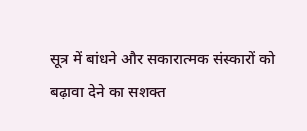सूत्र में बांधने और सकारात्मक संस्कारों को बढ़ावा देने का सशक्त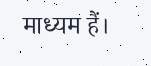माध्यम हैं।